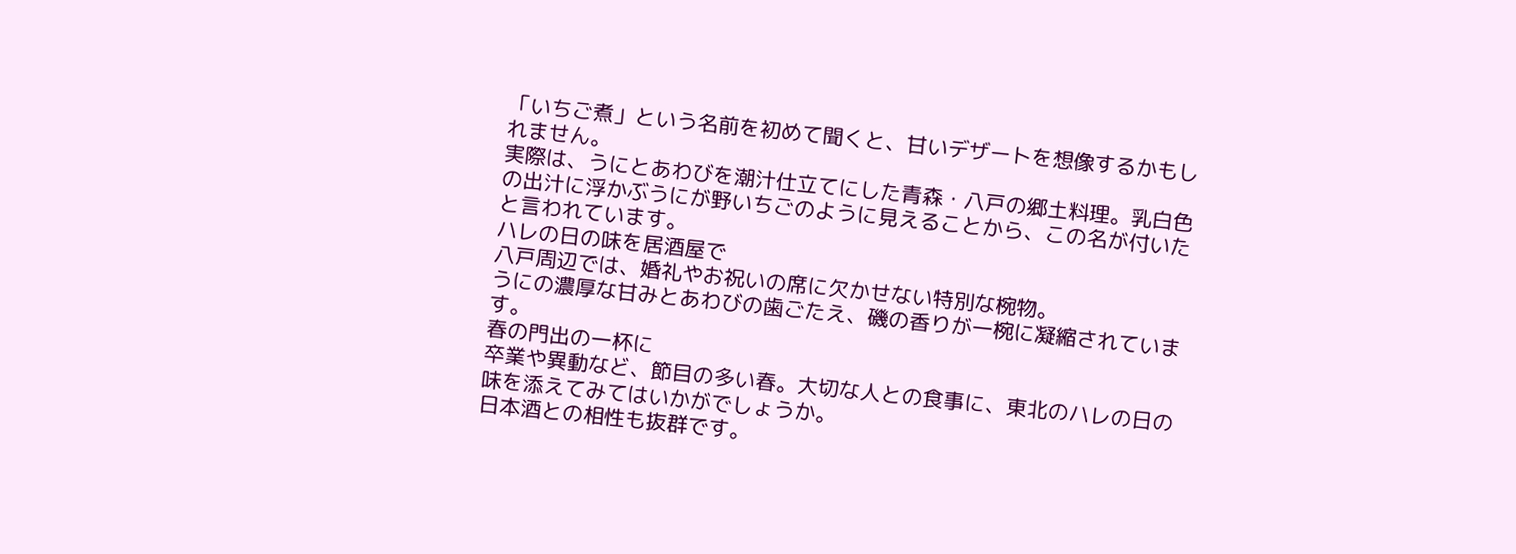「いちご煮」という名前を初めて聞くと、甘いデザートを想像するかもしれません。
実際は、うにとあわびを潮汁仕立てにした青森・八戸の郷土料理。乳白色の出汁に浮かぶうにが野いちごのように見えることから、この名が付いたと言われています。
ハレの日の味を居酒屋で
八戸周辺では、婚礼やお祝いの席に欠かせない特別な椀物。
うにの濃厚な甘みとあわびの歯ごたえ、磯の香りが一椀に凝縮されています。
春の門出の一杯に
卒業や異動など、節目の多い春。大切な人との食事に、東北のハレの日の味を添えてみてはいかがでしょうか。
日本酒との相性も抜群です。